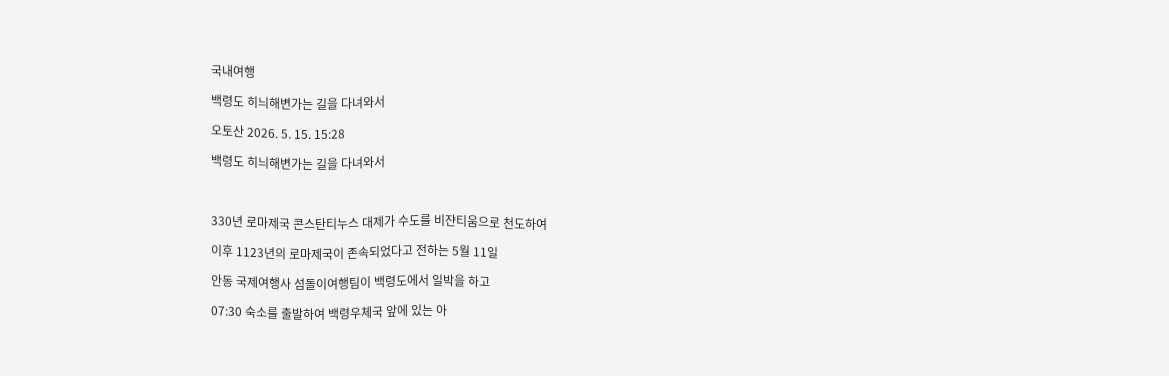국내여행

백령도 히늬해변가는 길을 다녀와서

오토산 2026. 5. 15. 15:28

백령도 히늬해변가는 길을 다녀와서



330년 로마제국 콘스탄티누스 대제가 수도를 비쟌티움으로 천도하여

이후 1123년의 로마제국이 존속되었다고 전하는 5월 11일

안동 국제여행사 섬돌이여행팀이 백령도에서 일박을 하고

07:30 숙소를 출발하여 백령우체국 앞에 있는 아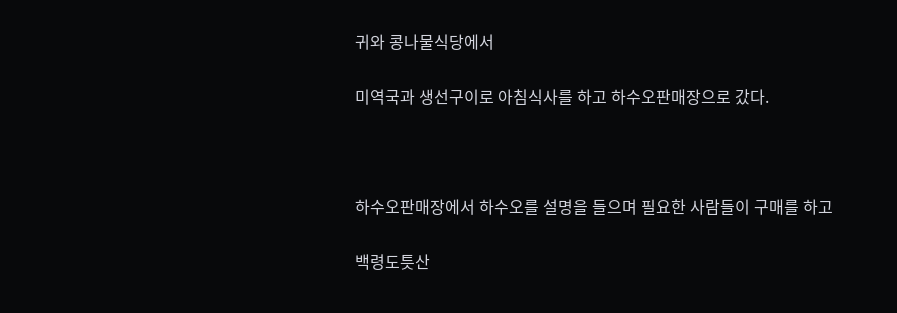귀와 콩나물식당에서

미역국과 생선구이로 아침식사를 하고 하수오판매장으로 갔다.



하수오판매장에서 하수오를 설명을 들으며 필요한 사람들이 구매를 하고

백령도틋산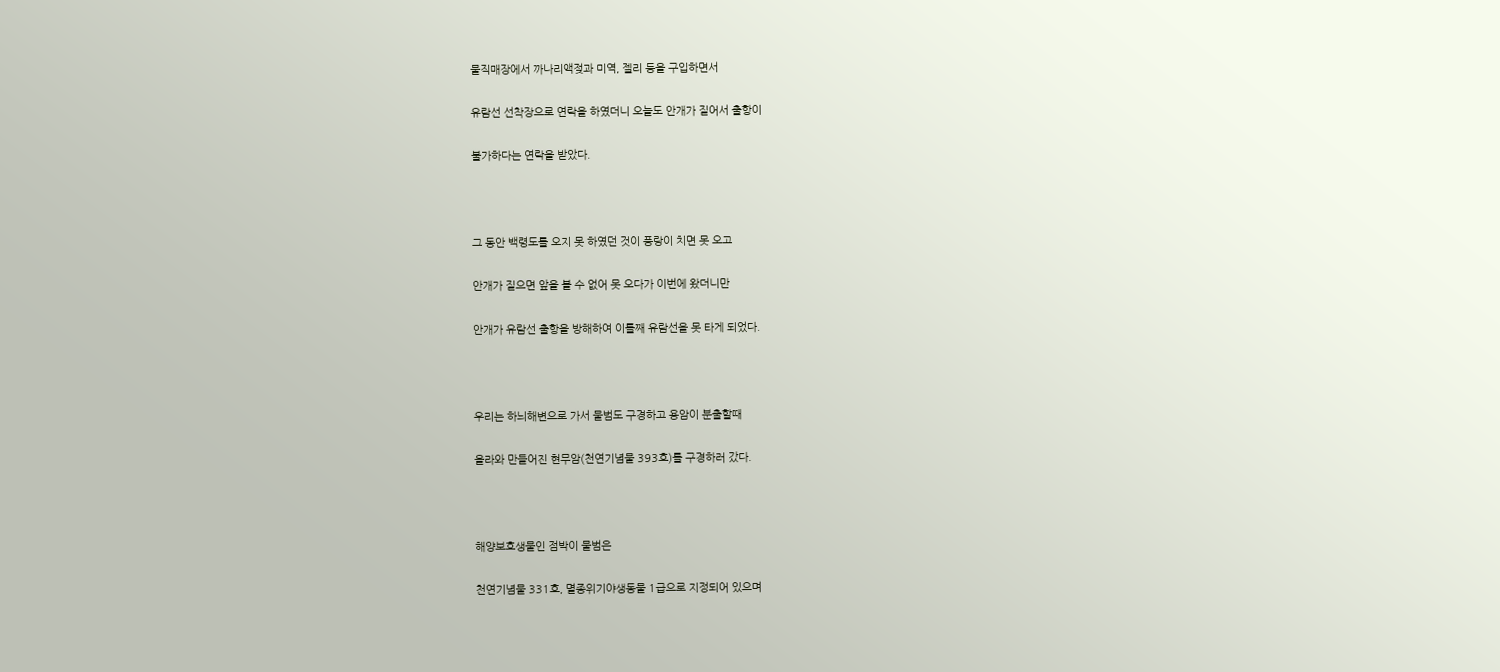물직매장에서 까나리액젖과 미역, 젤리 등을 구입하면서

유람선 선착장으로 연락을 하였더니 오늘도 안개가 짙어서 출항이

불가하다는 연락을 받았다.



그 동안 백령도를 오지 못 하였던 것이 풍랑이 치면 못 오고

안개가 짙으면 앞을 볼 수 없어 못 오다가 이번에 왔더니만

안개가 유람선 출항을 방해하여 이틀째 유람선을 못 타게 되었다.



우리는 하늬해변으로 가서 물범도 구경하고 용암이 분출할때

올라와 만들어진 현무암(천연기념물 393호)를 구경하러 갔다.



해양보호생물인 점박이 물범은

천연기념물 331호, 멸종위기야생동물 1급으로 지정되어 있으며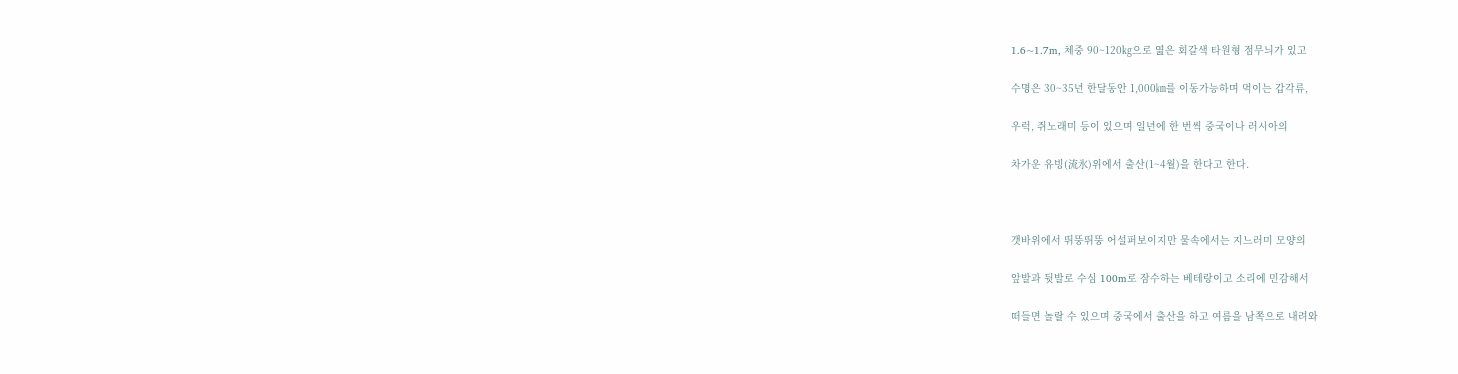1.6~1.7m, 체중 90~120㎏으로 엺은 회갈색 타원형 점무늬가 있고

수명은 30~35년 한달동안 1,000㎞를 이동가능하며 먹이는 갑각류,

우럭, 쥐노래미 등이 있으며 일년에 한 번씩 중국이나 러시아의

차가운 유빙(流氷)위에서 출산(1~4월)을 한다고 한다.



갯바위에서 뛰뚱뛰뚱 어설퍼보이지만 물속에서는 지느러미 모양의

앞발과 뒷발로 수심 100m로 잠수하는 베테랑이고 소리에 민감해서

떠들면 놀랄 수 있으며 중국에서 출산을 하고 여름을 남쪽으로 내려와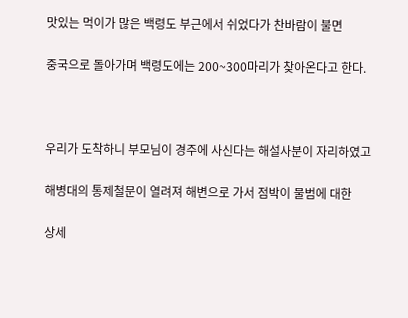맛있는 먹이가 많은 백령도 부근에서 쉬었다가 찬바람이 불면

중국으로 돌아가며 백령도에는 200~300마리가 찾아온다고 한다.



우리가 도착하니 부모님이 경주에 사신다는 해설사분이 자리하였고

해병대의 통제철문이 열려져 해변으로 가서 점박이 물범에 대한

상세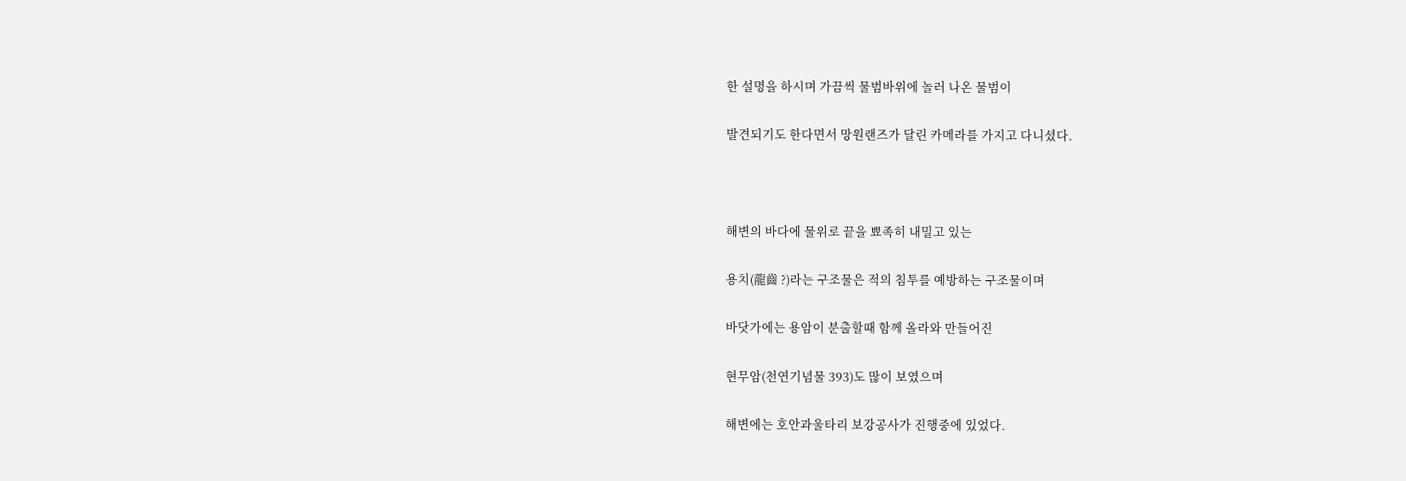한 설명을 하시며 가끔씩 물범바위에 놀러 나온 물범이

발견되기도 한다면서 망원랜즈가 달린 카메라를 가지고 다니셨다.



해변의 바다에 물위로 끝을 뾰족히 내밀고 있는

용치(龍齒 ?)라는 구조물은 적의 침투를 예방하는 구조물이며

바닷가에는 용암이 분출할때 함께 올라와 만들어진

현무암(천연기념물 393)도 많이 보였으며

해변에는 호안과울타리 보강공사가 진행중에 있었다.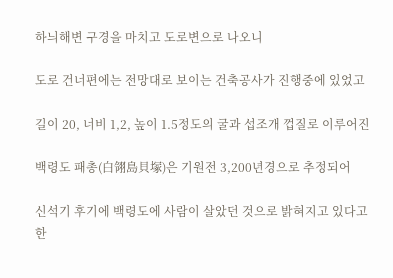하늬해변 구경을 마치고 도로변으로 나오니

도로 건너편에는 전망대로 보이는 건축공사가 진행중에 있었고

길이 20, 너비 1,2, 높이 1.5정도의 굴과 섭조개 껍질로 이루어진

백령도 패총(白翎島貝塚)은 기원전 3,200년경으로 추정되어

신석기 후기에 백령도에 사람이 살았던 것으로 밝혀지고 있다고 한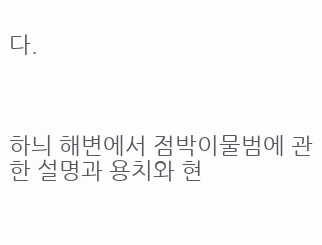다.



하늬 해변에서 점박이물범에 관한 설명과 용치와 현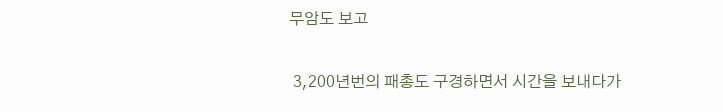무암도 보고

 3,200년번의 패총도 구경하면서 시간을 보내다가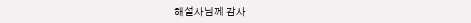해설사님께 감사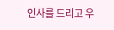인사를 드리고 우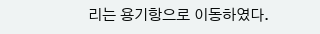리는 용기항으로 이동하였다.